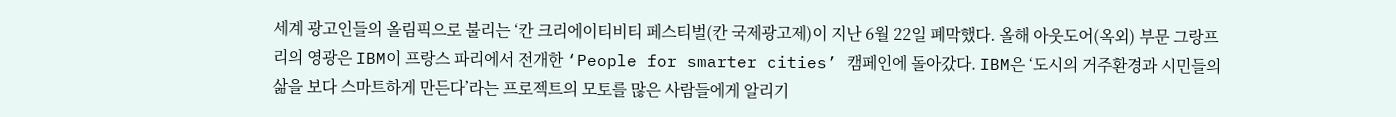세계 광고인들의 올림픽으로 불리는 ‘칸 크리에이티비티 페스티벌(칸 국제광고제)이 지난 6월 22일 폐막했다. 올해 아웃도어(옥외) 부문 그랑프리의 영광은 IBM이 프랑스 파리에서 전개한 ‘People for smarter cities’ 캠페인에 돌아갔다. IBM은 ‘도시의 거주환경과 시민들의 삶을 보다 스마트하게 만든다’라는 프로젝트의 모토를 많은 사람들에게 알리기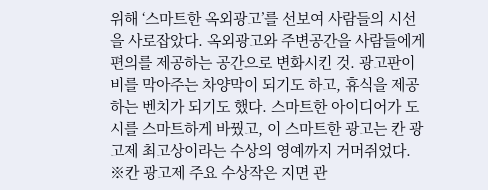위해 ‘스마트한 옥외광고’를 선보여 사람들의 시선을 사로잡았다. 옥외광고와 주변공간을 사람들에게 편의를 제공하는 공간으로 변화시킨 것. 광고판이 비를 막아주는 차양막이 되기도 하고, 휴식을 제공하는 벤치가 되기도 했다. 스마트한 아이디어가 도시를 스마트하게 바꿨고, 이 스마트한 광고는 칸 광고제 최고상이라는 수상의 영예까지 거머쥐었다. ※칸 광고제 주요 수상작은 지면 관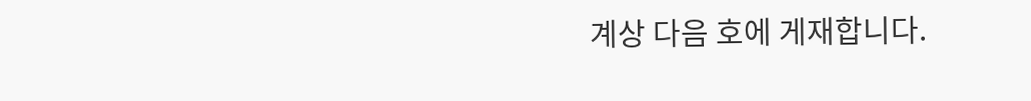계상 다음 호에 게재합니다.